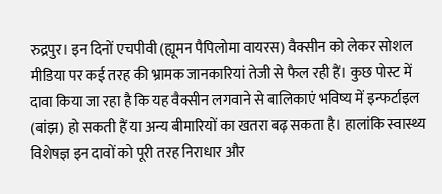रुद्रपुर। इन दिनों एचपीवी (ह्यूमन पैपिलोमा वायरस) वैक्सीन को लेकर सोशल मीडिया पर कई तरह की भ्रामक जानकारियां तेजी से फैल रही हैं। कुछ पोस्ट में दावा किया जा रहा है कि यह वैक्सीन लगवाने से बालिकाएं भविष्य में इन्फर्टाइल (बांझ) हो सकती हैं या अन्य बीमारियों का खतरा बढ़ सकता है। हालांकि स्वास्थ्य विशेषज्ञ इन दावों को पूरी तरह निराधार और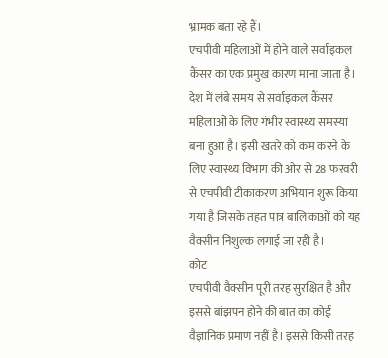भ्रामक बता रहे हैं।
एचपीवी महिलाओं में होने वाले सर्वाइकल कैंसर का एक प्रमुख कारण माना जाता है। देश में लंबे समय से सर्वाइकल कैंसर महिलाओं के लिए गंभीर स्वास्थ्य समस्या बना हुआ है। इसी खतरे को कम करने के लिए स्वास्थ्य विभाग की ओर से 28 फरवरी से एचपीवी टीकाकरण अभियान शुरू किया गया है जिसके तहत पात्र बालिकाओं को यह वैक्सीन निशुल्क लगाई जा रही है।
कोट
एचपीवी वैक्सीन पूरी तरह सुरक्षित है और इससे बांझपन होने की बात का कोई वैज्ञानिक प्रमाण नहीं है। इससे किसी तरह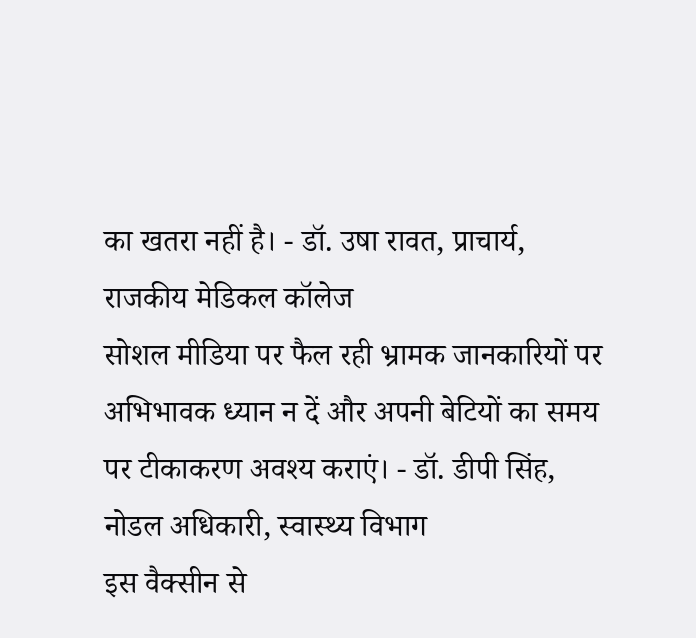का खतरा नहीं है। - डॉ. उषा रावत, प्राचार्य, राजकीय मेडिकल कॉलेज
सोशल मीडिया पर फैल रही भ्रामक जानकारियों पर अभिभावक ध्यान न दें और अपनी बेटियों का समय पर टीकाकरण अवश्य कराएं। - डॉ. डीपी सिंह, नोडल अधिकारी, स्वास्थ्य विभाग
इस वैक्सीन से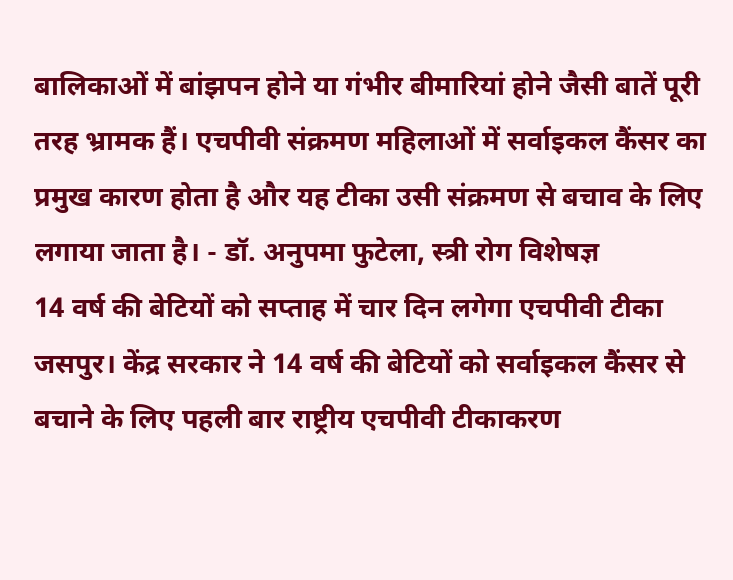बालिकाओं में बांझपन होने या गंभीर बीमारियां होने जैसी बातें पूरी तरह भ्रामक हैं। एचपीवी संक्रमण महिलाओं में सर्वाइकल कैंसर का प्रमुख कारण होता है और यह टीका उसी संक्रमण से बचाव के लिए लगाया जाता है। - डॉ. अनुपमा फुटेला, स्त्री रोग विशेषज्ञ
14 वर्ष की बेटियों को सप्ताह में चार दिन लगेगा एचपीवी टीका
जसपुर। केंद्र सरकार ने 14 वर्ष की बेटियों को सर्वाइकल कैंसर से बचाने के लिए पहली बार राष्ट्रीय एचपीवी टीकाकरण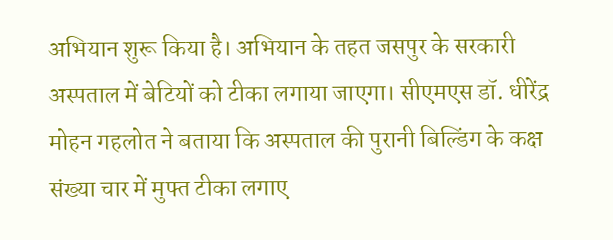अभियान शुरू किया है। अभियान के तहत जसपुर के सरकारी अस्पताल में बेटियों को टीका लगाया जाएगा। सीएमएस डॉ. धीरेंद्र मोहन गहलोत ने बताया कि अस्पताल की पुरानी बिल्डिंग के कक्ष संख्या चार में मुफ्त टीका लगाए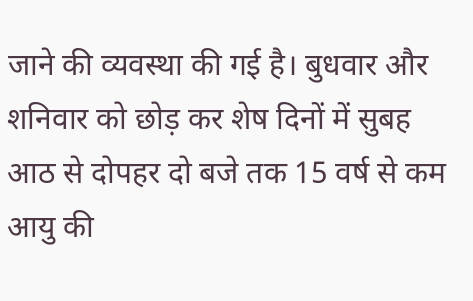जाने की व्यवस्था की गई है। बुधवार और शनिवार को छोड़ कर शेष दिनों में सुबह आठ से दोपहर दो बजे तक 15 वर्ष से कम आयु की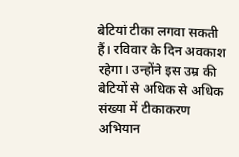बेटियां टीका लगवा सकती हैं। रविवार के दिन अवकाश रहेगा। उन्होंने इस उम्र की बेटियों से अधिक से अधिक संख्या में टीकाकरण अभियान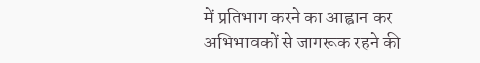में प्रतिभाग करने का आह्वान कर अभिभावकों से जागरूक रहने की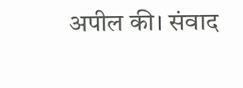अपील की। संवाद